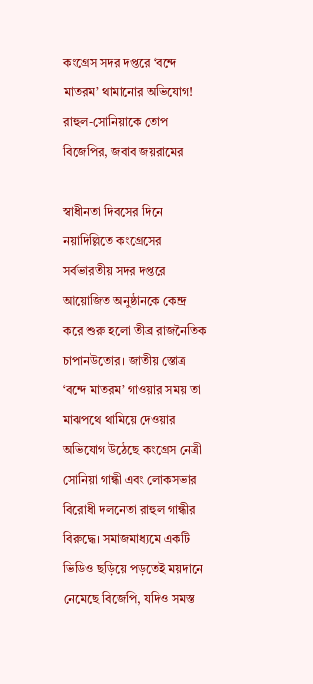কংগ্রেস সদর দপ্তরে ‘বন্দে মাতরম’ থামানোর অভিযোগ! রাহুল-সোনিয়াকে তোপ বিজেপির, জবাব জয়রামের

স্বাধীনতা দিবসের দিনে নয়াদিল্লিতে কংগ্রেসের সর্বভারতীয় সদর দপ্তরে আয়োজিত অনুষ্ঠানকে কেন্দ্র করে শুরু হলো তীব্র রাজনৈতিক চাপানউতোর। জাতীয় স্তোত্র ‘বন্দে মাতরম’ গাওয়ার সময় তা মাঝপথে থামিয়ে দেওয়ার অভিযোগ উঠেছে কংগ্রেস নেত্রী সোনিয়া গান্ধী এবং লোকসভার বিরোধী দলনেতা রাহুল গান্ধীর বিরুদ্ধে। সমাজমাধ্যমে একটি ভিডিও ছড়িয়ে পড়তেই ময়দানে নেমেছে বিজেপি, যদিও সমস্ত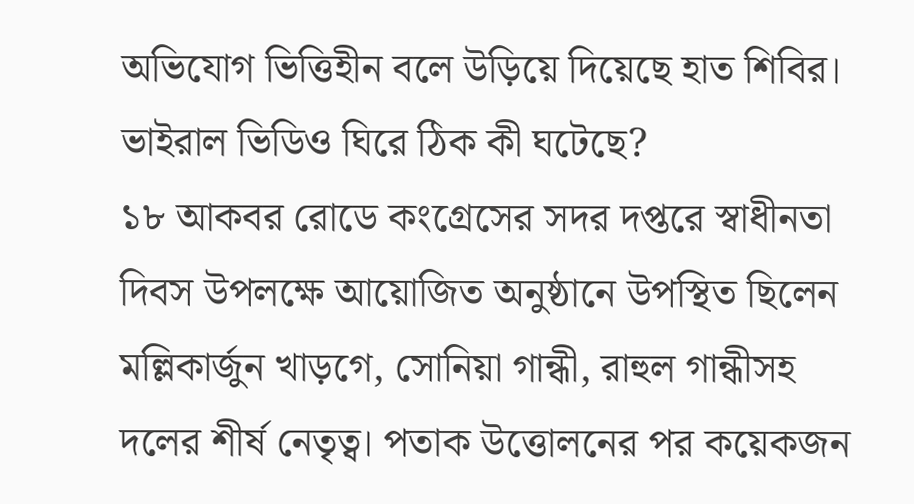অভিযোগ ভিত্তিহীন বলে উড়িয়ে দিয়েছে হাত শিবির।
ভাইরাল ভিডিও ঘিরে ঠিক কী ঘটেছে?
১৮ আকবর রোডে কংগ্রেসের সদর দপ্তরে স্বাধীনতা দিবস উপলক্ষে আয়োজিত অনুষ্ঠানে উপস্থিত ছিলেন মল্লিকার্জুন খাড়গে, সোনিয়া গান্ধী, রাহুল গান্ধীসহ দলের শীর্ষ নেতৃত্ব। পতাক উত্তোলনের পর কয়েকজন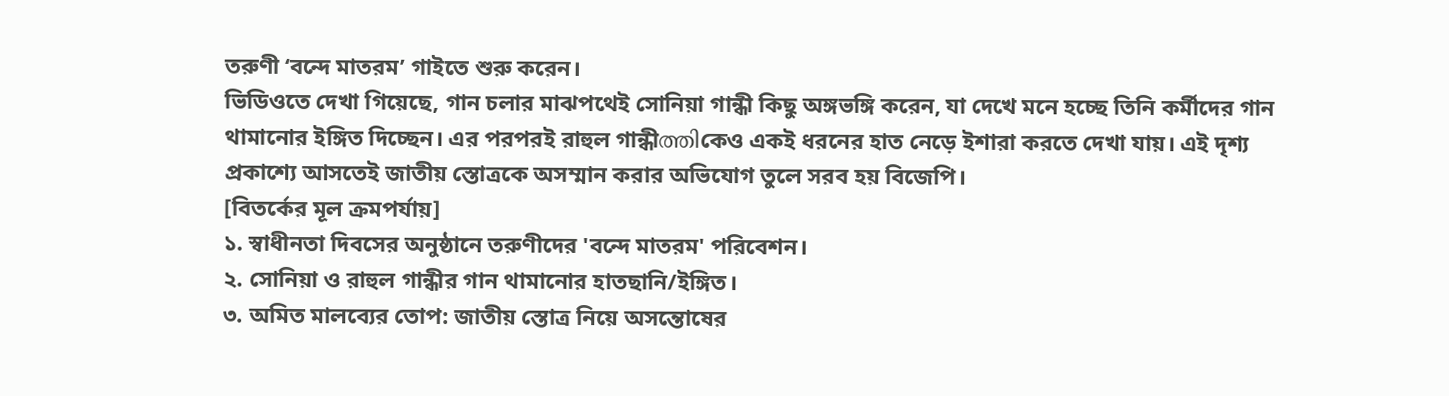তরুণী ‘বন্দে মাতরম’ গাইতে শুরু করেন।
ভিডিওতে দেখা গিয়েছে, গান চলার মাঝপথেই সোনিয়া গান্ধী কিছু অঙ্গভঙ্গি করেন, যা দেখে মনে হচ্ছে তিনি কর্মীদের গান থামানোর ইঙ্গিত দিচ্ছেন। এর পরপরই রাহুল গান্ধীത്തിকেও একই ধরনের হাত নেড়ে ইশারা করতে দেখা যায়। এই দৃশ্য প্রকাশ্যে আসতেই জাতীয় স্তোত্রকে অসম্মান করার অভিযোগ তুলে সরব হয় বিজেপি।
[বিতর্কের মূল ক্রমপর্যায়]
১. স্বাধীনতা দিবসের অনুষ্ঠানে তরুণীদের 'বন্দে মাতরম' পরিবেশন।
২. সোনিয়া ও রাহুল গান্ধীর গান থামানোর হাতছানি/ইঙ্গিত।
৩. অমিত মালব্যের তোপ: জাতীয় স্তোত্র নিয়ে অসন্তোষের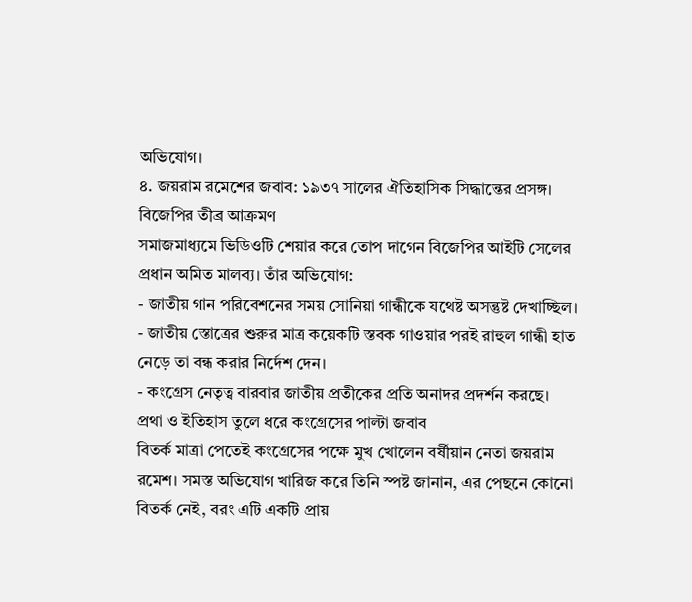অভিযোগ।
৪. জয়রাম রমেশের জবাব: ১৯৩৭ সালের ঐতিহাসিক সিদ্ধান্তের প্রসঙ্গ।
বিজেপির তীব্র আক্রমণ
সমাজমাধ্যমে ভিডিওটি শেয়ার করে তোপ দাগেন বিজেপির আইটি সেলের প্রধান অমিত মালব্য। তাঁর অভিযোগ:
- জাতীয় গান পরিবেশনের সময় সোনিয়া গান্ধীকে যথেষ্ট অসন্তুষ্ট দেখাচ্ছিল।
- জাতীয় স্তোত্রের শুরুর মাত্র কয়েকটি স্তবক গাওয়ার পরই রাহুল গান্ধী হাত নেড়ে তা বন্ধ করার নির্দেশ দেন।
- কংগ্রেস নেতৃত্ব বারবার জাতীয় প্রতীকের প্রতি অনাদর প্রদর্শন করছে।
প্রথা ও ইতিহাস তুলে ধরে কংগ্রেসের পাল্টা জবাব
বিতর্ক মাত্রা পেতেই কংগ্রেসের পক্ষে মুখ খোলেন বর্ষীয়ান নেতা জয়রাম রমেশ। সমস্ত অভিযোগ খারিজ করে তিনি স্পষ্ট জানান, এর পেছনে কোনো বিতর্ক নেই, বরং এটি একটি প্রায়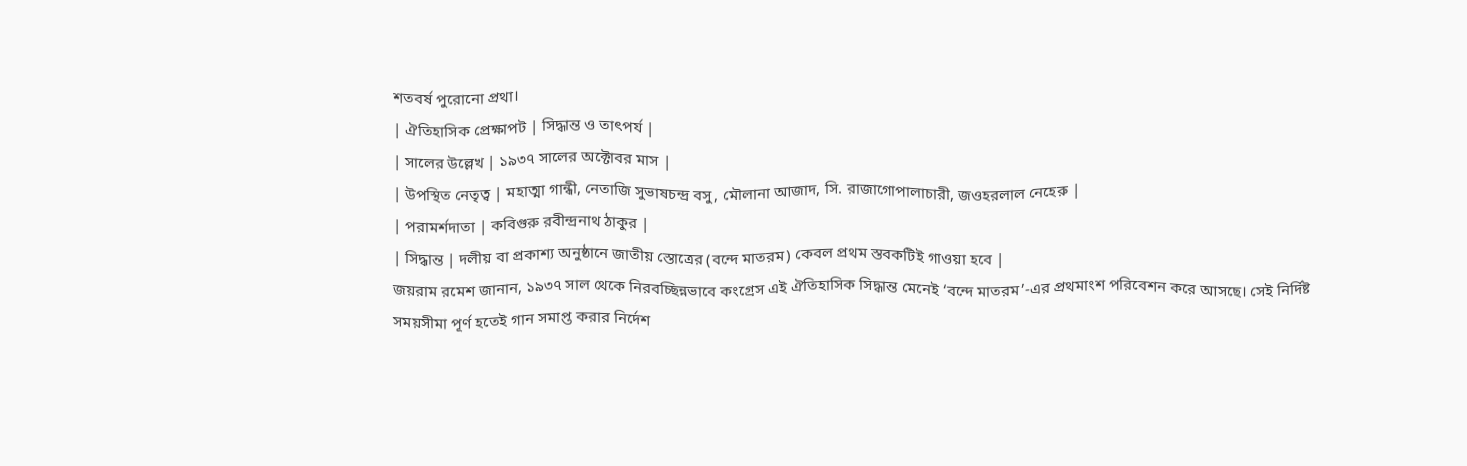শতবর্ষ পুরোনো প্রথা।
| ঐতিহাসিক প্রেক্ষাপট | সিদ্ধান্ত ও তাৎপর্য |
| সালের উল্লেখ | ১৯৩৭ সালের অক্টোবর মাস |
| উপস্থিত নেতৃত্ব | মহাত্মা গান্ধী, নেতাজি সুভাষচন্দ্র বসু, মৌলানা আজাদ, সি. রাজাগোপালাচারী, জওহরলাল নেহেরু |
| পরামর্শদাতা | কবিগুরু রবীন্দ্রনাথ ঠাকুর |
| সিদ্ধান্ত | দলীয় বা প্রকাশ্য অনুষ্ঠানে জাতীয় স্তোত্রের (বন্দে মাতরম) কেবল প্রথম স্তবকটিই গাওয়া হবে |
জয়রাম রমেশ জানান, ১৯৩৭ সাল থেকে নিরবচ্ছিন্নভাবে কংগ্রেস এই ঐতিহাসিক সিদ্ধান্ত মেনেই ‘বন্দে মাতরম’-এর প্রথমাংশ পরিবেশন করে আসছে। সেই নির্দিষ্ট সময়সীমা পূর্ণ হতেই গান সমাপ্ত করার নির্দেশ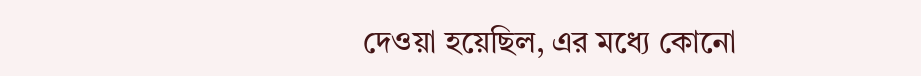দেওয়া হয়েছিল, এর মধ্যে কোনো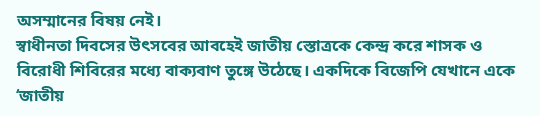অসম্মানের বিষয় নেই।
স্বাধীনতা দিবসের উৎসবের আবহেই জাতীয় স্তোত্রকে কেন্দ্র করে শাসক ও বিরোধী শিবিরের মধ্যে বাক্যবাণ তুঙ্গে উঠেছে। একদিকে বিজেপি যেখানে একে ‘জাতীয়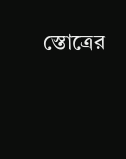স্তোত্রের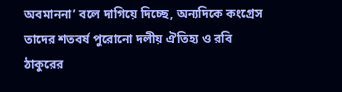অবমাননা’ বলে দাগিয়ে দিচ্ছে, অন্যদিকে কংগ্রেস তাদের শতবর্ষ পুরোনো দলীয় ঐতিহ্য ও রবি ঠাকুরের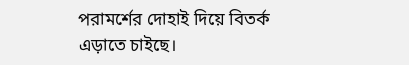পরামর্শের দোহাই দিয়ে বিতর্ক এড়াতে চাইছে।